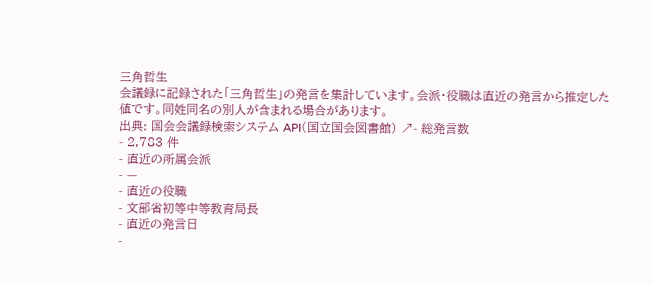三角哲生
会議録に記録された「三角哲生」の発言を集計しています。会派・役職は直近の発言から推定した値です。同姓同名の別人が含まれる場合があります。
出典: 国会会議録検索システム API(国立国会図書館) ↗- 総発言数
- 2,783 件
- 直近の所属会派
- —
- 直近の役職
- 文部省初等中等教育局長
- 直近の発言日
-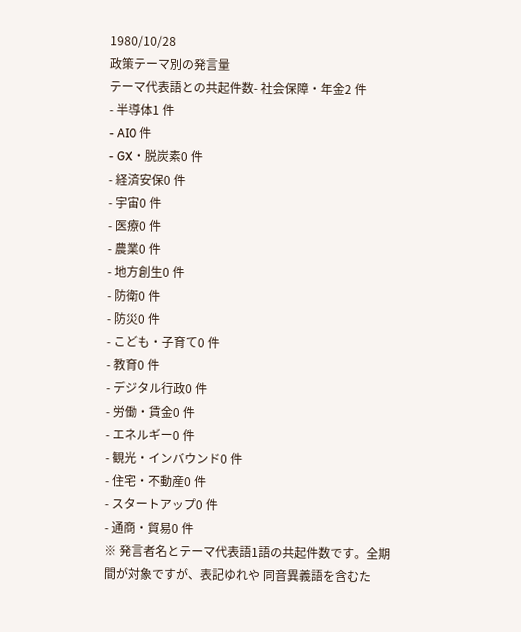1980/10/28
政策テーマ別の発言量
テーマ代表語との共起件数- 社会保障・年金2 件
- 半導体1 件
- AI0 件
- GX・脱炭素0 件
- 経済安保0 件
- 宇宙0 件
- 医療0 件
- 農業0 件
- 地方創生0 件
- 防衛0 件
- 防災0 件
- こども・子育て0 件
- 教育0 件
- デジタル行政0 件
- 労働・賃金0 件
- エネルギー0 件
- 観光・インバウンド0 件
- 住宅・不動産0 件
- スタートアップ0 件
- 通商・貿易0 件
※ 発言者名とテーマ代表語1語の共起件数です。全期間が対象ですが、表記ゆれや 同音異義語を含むた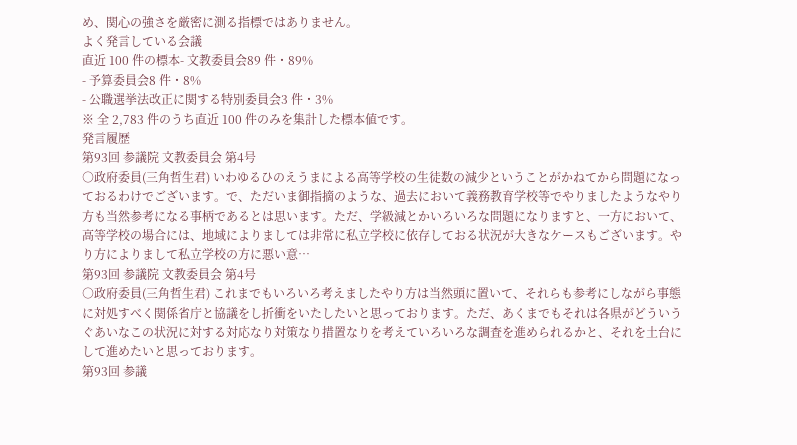め、関心の強さを厳密に測る指標ではありません。
よく発言している会議
直近 100 件の標本- 文教委員会89 件・89%
- 予算委員会8 件・8%
- 公職選挙法改正に関する特別委員会3 件・3%
※ 全 2,783 件のうち直近 100 件のみを集計した標本値です。
発言履歴
第93回 参議院 文教委員会 第4号
○政府委員(三角哲生君) いわゆるひのえうまによる高等学校の生徒数の減少ということがかねてから問題になっておるわけでございます。で、ただいま御指摘のような、過去において義務教育学校等でやりましたようなやり方も当然参考になる事柄であるとは思います。ただ、学級減とかいろいろな問題になりますと、一方において、高等学校の場合には、地域によりましては非常に私立学校に依存しておる状況が大きなケースもございます。やり方によりまして私立学校の方に悪い意…
第93回 参議院 文教委員会 第4号
○政府委員(三角哲生君) これまでもいろいろ考えましたやり方は当然頭に置いて、それらも参考にしながら事態に対処すべく関係省庁と協議をし折衝をいたしたいと思っております。ただ、あくまでもそれは各県がどういうぐあいなこの状況に対する対応なり対策なり措置なりを考えていろいろな調査を進められるかと、それを土台にして進めたいと思っております。
第93回 参議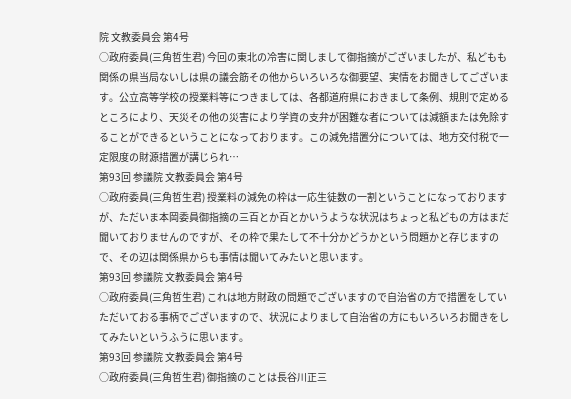院 文教委員会 第4号
○政府委員(三角哲生君) 今回の東北の冷害に関しまして御指摘がございましたが、私どもも関係の県当局ないしは県の議会筋その他からいろいろな御要望、実情をお聞きしてございます。公立高等学校の授業料等につきましては、各都道府県におきまして条例、規則で定めるところにより、天災その他の災害により学資の支弁が困難な者については減額または免除することができるということになっております。この減免措置分については、地方交付税で一定限度の財源措置が講じられ…
第93回 参議院 文教委員会 第4号
○政府委員(三角哲生君) 授業料の減免の枠は一応生徒数の一割ということになっておりますが、ただいま本岡委員御指摘の三百とか百とかいうような状況はちょっと私どもの方はまだ聞いておりませんのですが、その枠で果たして不十分かどうかという問題かと存じますので、その辺は関係県からも事情は聞いてみたいと思います。
第93回 参議院 文教委員会 第4号
○政府委員(三角哲生君) これは地方財政の問題でございますので自治省の方で措置をしていただいておる事柄でございますので、状況によりまして自治省の方にもいろいろお聞きをしてみたいというふうに思います。
第93回 参議院 文教委員会 第4号
○政府委員(三角哲生君) 御指摘のことは長谷川正三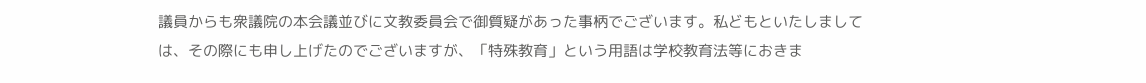議員からも衆議院の本会議並びに文教委員会で御質疑があった事柄でございます。私どもといたしましては、その際にも申し上げたのでございますが、「特殊教育」という用語は学校教育法等におきま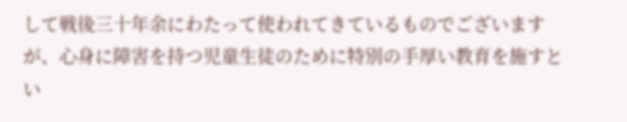して戦後三十年余にわたって使われてきているものでございますが、心身に障害を持つ児童生徒のために特別の手厚い教育を施すとい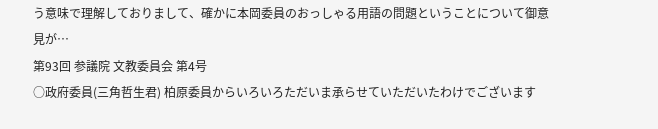う意味で理解しておりまして、確かに本岡委員のおっしゃる用語の問題ということについて御意見が…
第93回 参議院 文教委員会 第4号
○政府委員(三角哲生君) 柏原委員からいろいろただいま承らせていただいたわけでございます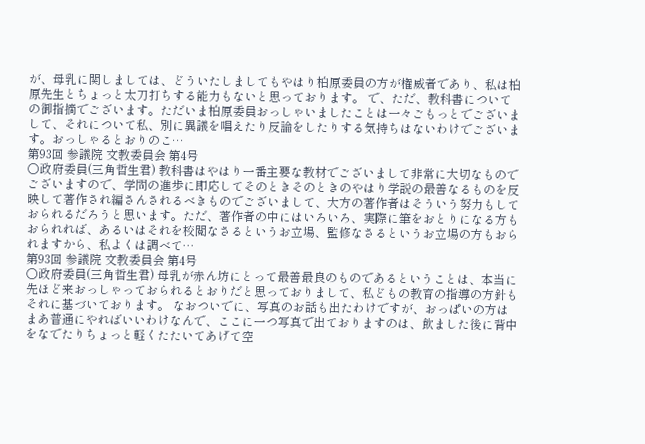が、母乳に関しましては、どういたしましてもやはり柏原委員の方が権威者であり、私は柏原先生とちょっと太刀打ちする能力もないと思っております。 で、ただ、教科書についての御指摘でございます。ただいま柏原委員おっしゃいましたことは一々ごもっとでございまして、それについて私、別に異議を唱えたり反論をしたりする気持ちはないわけでございます。おっしゃるとおりのこ…
第93回 参議院 文教委員会 第4号
○政府委員(三角哲生君) 教科書はやはり一番主要な教材でございまして非常に大切なものでございますので、学問の進歩に即応してそのときそのときのやはり学説の最善なるものを反映して著作され編さんされるべきものでございまして、大方の著作者はそういう努力もしておられるだろうと思います。ただ、著作者の中にはいろいろ、実際に筆をおとりになる方もおられれば、あるいはそれを校閲なさるというお立場、監修なさるというお立場の方もおられますから、私よくは調べて…
第93回 参議院 文教委員会 第4号
○政府委員(三角哲生君) 母乳が赤ん坊にとって最善最良のものであるということは、本当に先ほど来おっしゃっておられるとおりだと思っておりまして、私どもの教育の指導の方針もそれに基づいております。 なおついでに、写真のお話も出たわけですが、おっぱいの方はまあ普通にやればいいわけなんで、ここに一つ写真で出ておりますのは、飲ました後に背中をなでたりちょっと軽くたたいてあげて空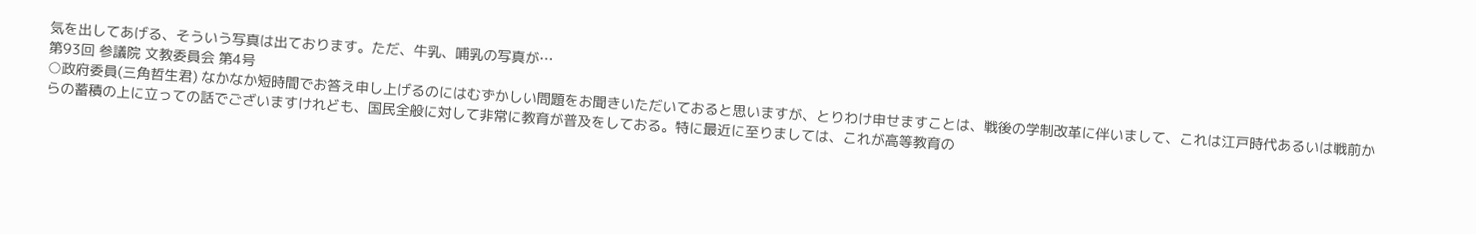気を出してあげる、そういう写真は出ております。ただ、牛乳、哺乳の写真が…
第93回 参議院 文教委員会 第4号
○政府委員(三角哲生君) なかなか短時間でお答え申し上げるのにはむずかしい問題をお聞きいただいておると思いますが、とりわけ申せますことは、戦後の学制改革に伴いまして、これは江戸時代あるいは戦前からの蓄積の上に立っての話でございますけれども、国民全般に対して非常に教育が普及をしておる。特に最近に至りましては、これが高等教育の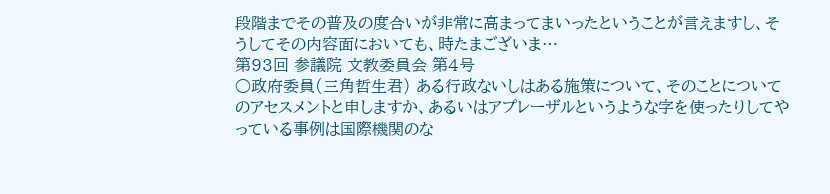段階までその普及の度合いが非常に高まってまいったということが言えますし、そうしてその内容面においても、時たまございま…
第93回 参議院 文教委員会 第4号
○政府委員(三角哲生君) ある行政ないしはある施策について、そのことについてのアセスメントと申しますか、あるいはアプレーザルというような字を使ったりしてやっている事例は国際機関のな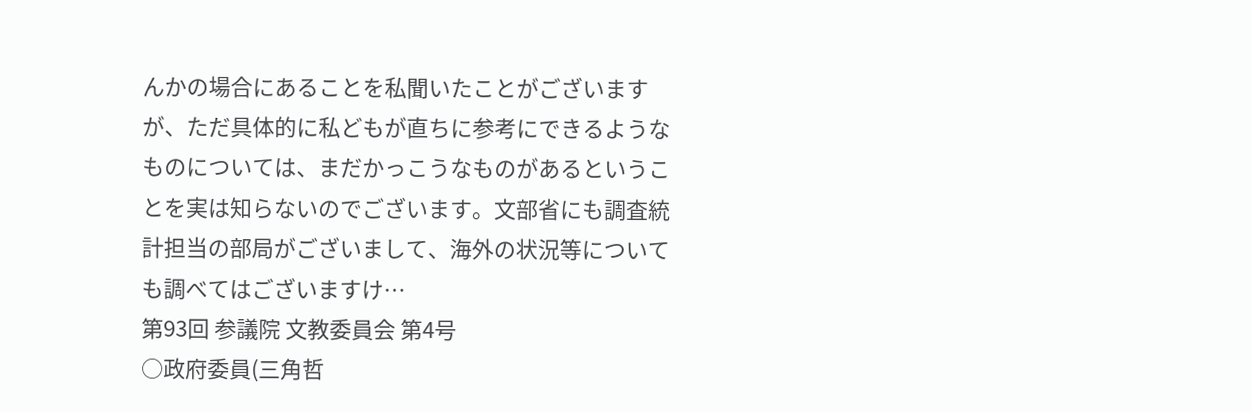んかの場合にあることを私聞いたことがございますが、ただ具体的に私どもが直ちに参考にできるようなものについては、まだかっこうなものがあるということを実は知らないのでございます。文部省にも調査統計担当の部局がございまして、海外の状況等についても調べてはございますけ…
第93回 参議院 文教委員会 第4号
○政府委員(三角哲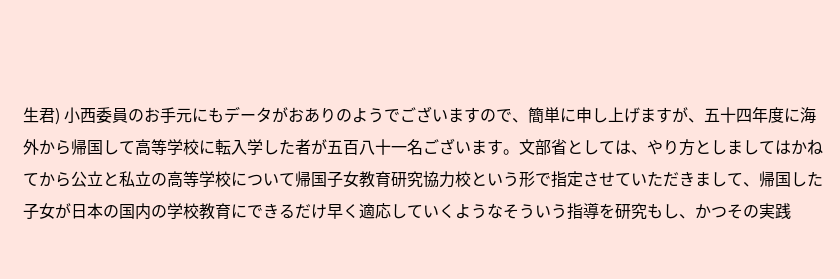生君) 小西委員のお手元にもデータがおありのようでございますので、簡単に申し上げますが、五十四年度に海外から帰国して高等学校に転入学した者が五百八十一名ございます。文部省としては、やり方としましてはかねてから公立と私立の高等学校について帰国子女教育研究協力校という形で指定させていただきまして、帰国した子女が日本の国内の学校教育にできるだけ早く適応していくようなそういう指導を研究もし、かつその実践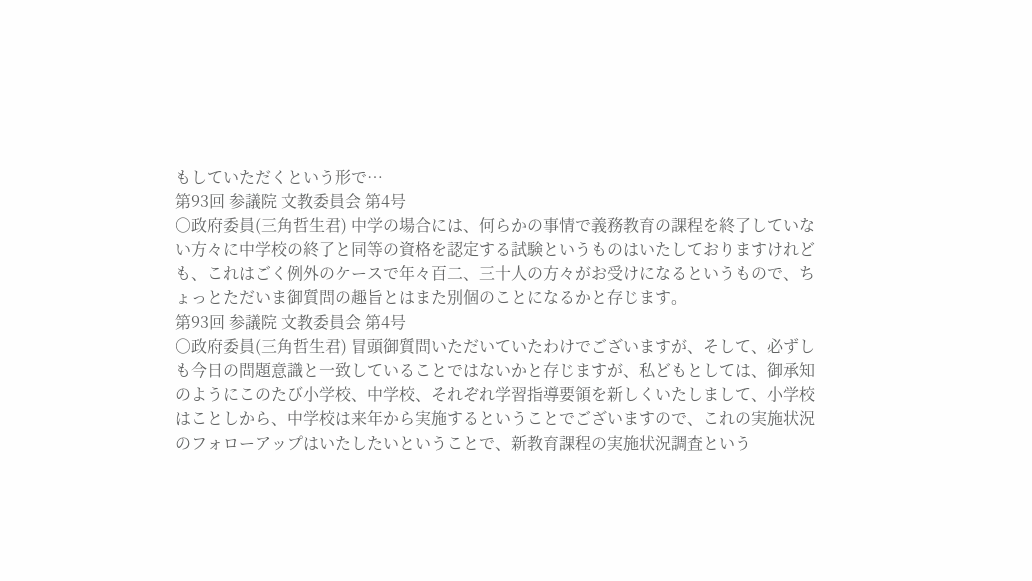もしていただくという形で…
第93回 参議院 文教委員会 第4号
○政府委員(三角哲生君) 中学の場合には、何らかの事情で義務教育の課程を終了していない方々に中学校の終了と同等の資格を認定する試験というものはいたしておりますけれども、これはごく例外のケースで年々百二、三十人の方々がお受けになるというもので、ちょっとただいま御質問の趣旨とはまた別個のことになるかと存じます。
第93回 参議院 文教委員会 第4号
○政府委員(三角哲生君) 冒頭御質問いただいていたわけでございますが、そして、必ずしも今日の問題意識と一致していることではないかと存じますが、私どもとしては、御承知のようにこのたび小学校、中学校、それぞれ学習指導要領を新しくいたしまして、小学校はことしから、中学校は来年から実施するということでございますので、これの実施状況のフォローアップはいたしたいということで、新教育課程の実施状況調査という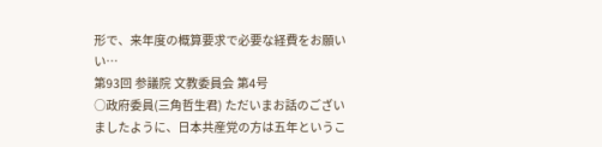形で、来年度の概算要求で必要な経費をお願いい…
第93回 参議院 文教委員会 第4号
○政府委員(三角哲生君) ただいまお話のございましたように、日本共産党の方は五年というこ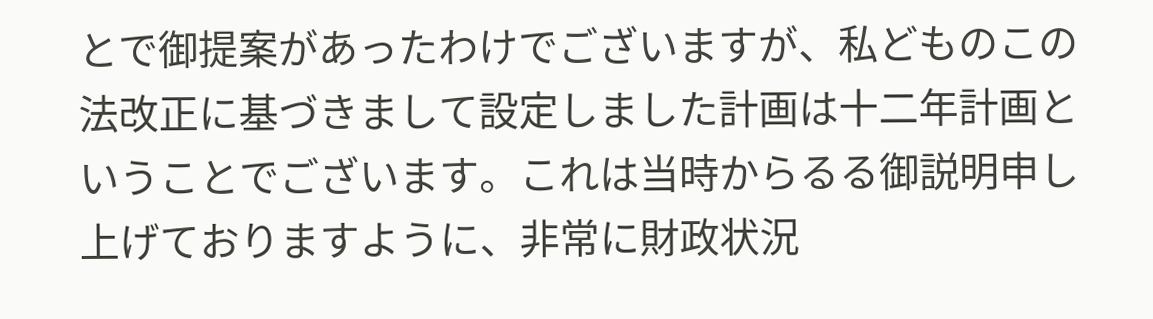とで御提案があったわけでございますが、私どものこの法改正に基づきまして設定しました計画は十二年計画ということでございます。これは当時からるる御説明申し上げておりますように、非常に財政状況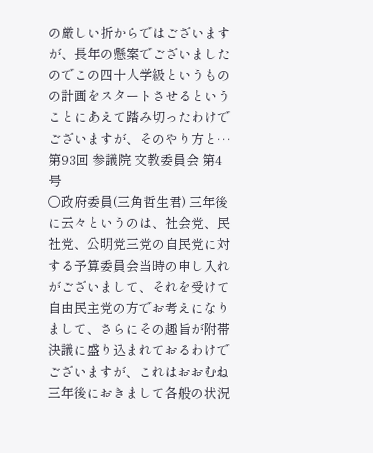の厳しい折からではございますが、長年の懸案でございましたのでこの四十人学級というものの計画をスタートさせるということにあえて踏み切ったわけでございますが、そのやり方と…
第93回 参議院 文教委員会 第4号
○政府委員(三角哲生君) 三年後に云々というのは、社会党、民社党、公明党三党の自民党に対する予算委員会当時の申し入れがございまして、それを受けて自由民主党の方でお考えになりまして、さらにその趣旨が附帯決議に盛り込まれておるわけでございますが、これはおおむね三年後におきまして各般の状況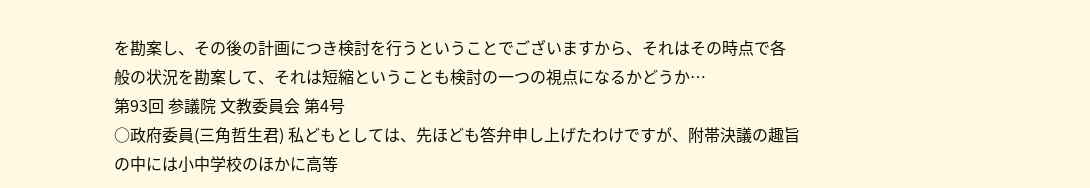を勘案し、その後の計画につき検討を行うということでございますから、それはその時点で各般の状況を勘案して、それは短縮ということも検討の一つの視点になるかどうか…
第93回 参議院 文教委員会 第4号
○政府委員(三角哲生君) 私どもとしては、先ほども答弁申し上げたわけですが、附帯決議の趣旨の中には小中学校のほかに高等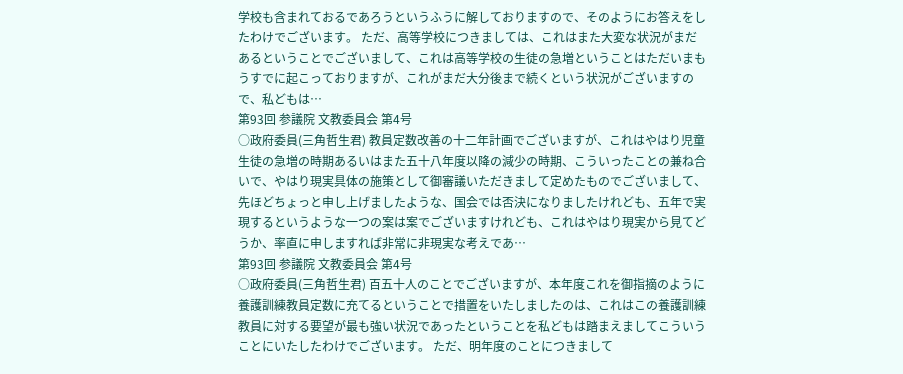学校も含まれておるであろうというふうに解しておりますので、そのようにお答えをしたわけでございます。 ただ、高等学校につきましては、これはまた大変な状況がまだあるということでございまして、これは高等学校の生徒の急増ということはただいまもうすでに起こっておりますが、これがまだ大分後まで続くという状況がございますので、私どもは…
第93回 参議院 文教委員会 第4号
○政府委員(三角哲生君) 教員定数改善の十二年計画でございますが、これはやはり児童生徒の急増の時期あるいはまた五十八年度以降の減少の時期、こういったことの兼ね合いで、やはり現実具体の施策として御審議いただきまして定めたものでございまして、先ほどちょっと申し上げましたような、国会では否決になりましたけれども、五年で実現するというような一つの案は案でございますけれども、これはやはり現実から見てどうか、率直に申しますれば非常に非現実な考えであ…
第93回 参議院 文教委員会 第4号
○政府委員(三角哲生君) 百五十人のことでございますが、本年度これを御指摘のように養護訓練教員定数に充てるということで措置をいたしましたのは、これはこの養護訓練教員に対する要望が最も強い状況であったということを私どもは踏まえましてこういうことにいたしたわけでございます。 ただ、明年度のことにつきまして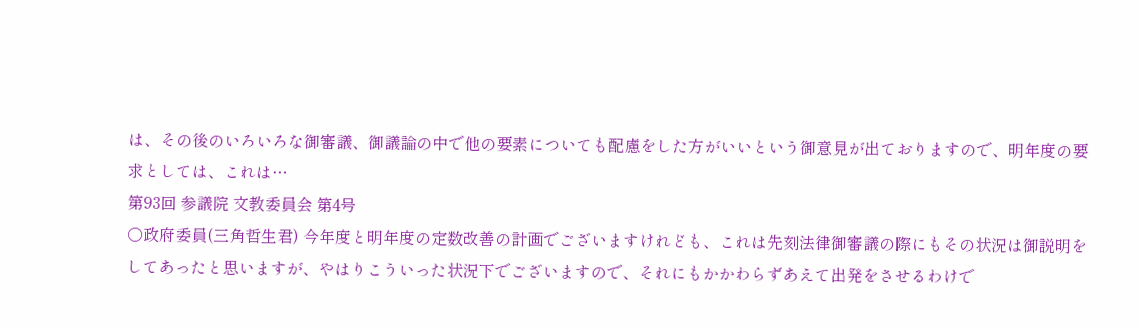は、その後のいろいろな御審議、御議論の中で他の要素についても配慮をした方がいいという御意見が出ておりますので、明年度の要求としては、これは…
第93回 参議院 文教委員会 第4号
○政府委員(三角哲生君) 今年度と明年度の定数改善の計画でございますけれども、これは先刻法律御審議の際にもその状況は御説明をしてあったと思いますが、やはりこういった状況下でございますので、それにもかかわらずあえて出発をさせるわけで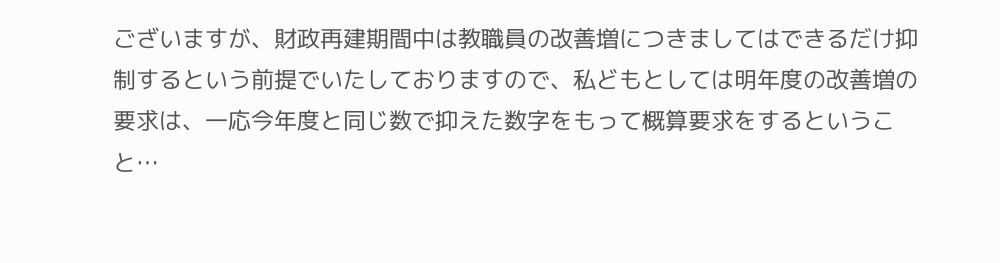ございますが、財政再建期間中は教職員の改善増につきましてはできるだけ抑制するという前提でいたしておりますので、私どもとしては明年度の改善増の要求は、一応今年度と同じ数で抑えた数字をもって概算要求をするということ…